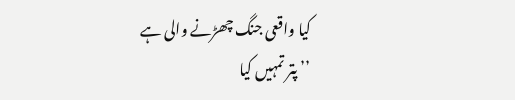کیا واقعی جنگ چھڑنے والی ہے
’’ پتر تمہیں کیا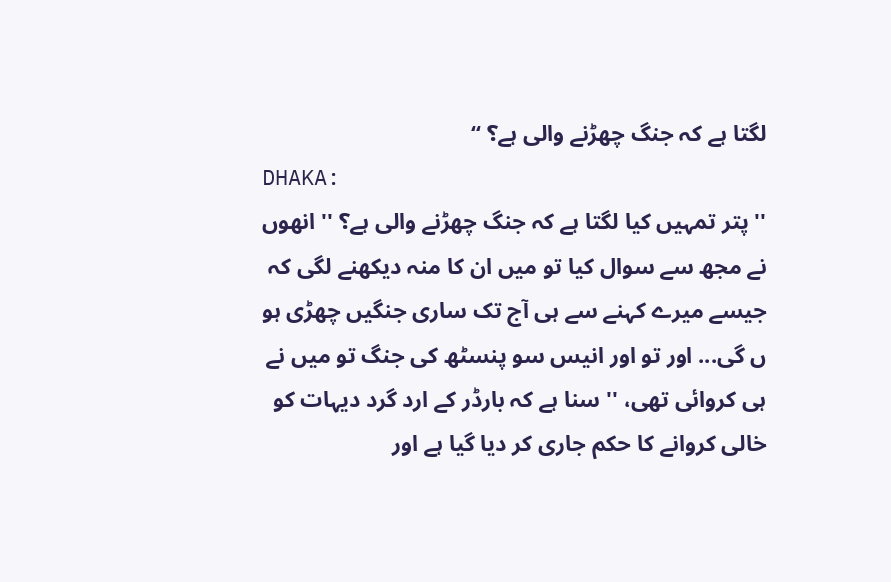لگتا ہے کہ جنگ چھڑنے والی ہے؟ ‘‘
DHAKA:
'' پتر تمہیں کیا لگتا ہے کہ جنگ چھڑنے والی ہے؟ '' انھوں نے مجھ سے سوال کیا تو میں ان کا منہ دیکھنے لگی کہ جیسے میرے کہنے سے ہی آج تک ساری جنگیں چھڑی ہو ں گی... اور تو اور انیس سو پنسٹھ کی جنگ تو میں نے ہی کروائی تھی، '' سنا ہے کہ بارڈر کے ارد گرد دیہات کو خالی کروانے کا حکم جاری کر دیا گیا ہے اور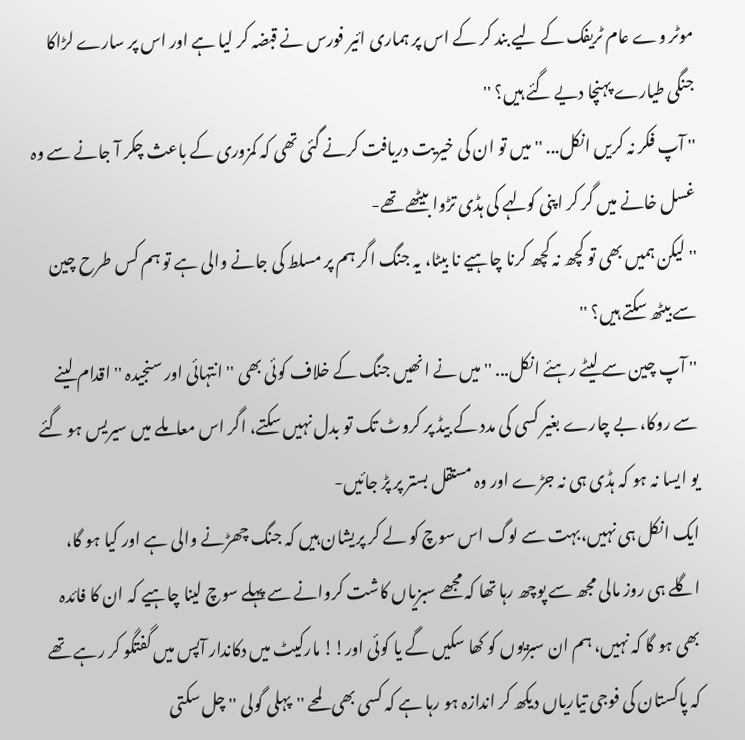موٹر وے عام ٹریفک کے لیے بند کر کے اس پر ہماری ائیر فورس نے قبضہ کر لیا ہے اور اس پر سارے لڑاکا جنگی طیارے پہنچا دیے گئے ہیں؟ ''
'' آپ فکر نہ کریں انکل... '' میں تو ان کی خیریت دریافت کرنے گئی تھی کہ کمزوری کے باعث چکر آ جانے سے وہ غسل خانے میں گر کر اپنی کولہے کی ہڈی تڑوا بیٹھے تھے-
'' لیکن ہمیں بھی تو کچھ نہ کچھ کرنا چاہیے نا بیٹا، یہ جنگ اگر ہم پر مسلط کی جانے والی ہے تو ہم کس طرح چین سے بیٹھ سکتے ہیں؟ ''
'' آپ چین سے لیٹے رہئے انکل... '' میں نے انھیں جنگ کے خلاف کوئی بھی '' انتہائی اور سنجیدہ '' اقدام لینے سے روکا، بے چارے بغیر کسی کی مدد کے بیڈ پر کروٹ تک تو بدل نہیں سکتے، اگر اس معاملے میں سیریس ہو گئے یو ایسا نہ ہو کہ ہڈی ہی نہ جڑے اور وہ مستقل بستر پر پڑ جائیں-
ایک انکل ہی نہیں،بہت سے لوگ اس سوچ کو لے کر پریشان ہیں کہ جنگ چھڑنے والی ہے اور کیا ہو گا، اگلے ہی روز مالی مجھ سے پوچھ رہا تھا کہ مجھے سبزیاں کاشت کروانے سے پہلے سوچ لینا چاہیے کہ ان کا فائدہ بھی ہو گا کہ نہیں، ہم ان سبزیوں کو کھا سکیں گے یا کوئی اور!! مارکیٹ میں دکاندار آپس میں گفتگو کر رہے تھے کہ پاکستان کی فوجی تیاریاں دیکھ کر اندازہ ہو رہا ہے کہ کسی بھی لمحے ''پہلی گولی '' چل سکتی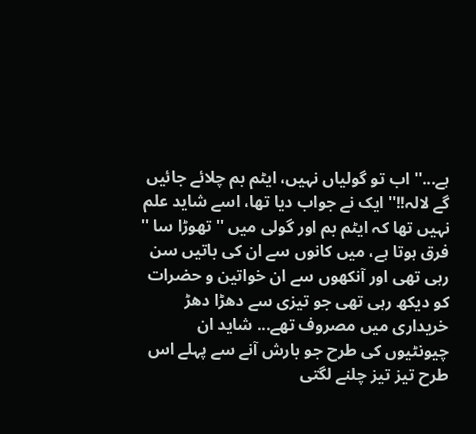ہے...'' اب تو گولیاں نہیں، ایٹم بم چلائے جائیں گے لالہ!!'' ایک نے جواب دیا تھا، اسے شاید علم نہیں تھا کہ ایٹم بم اور گولی میں '' تھوڑا سا '' فرق ہوتا ہے، میں کانوں سے ان کی باتیں سن رہی تھی اور آنکھوں سے ان خواتین و حضرات کو دیکھ رہی تھی جو تیزی سے دھڑا دھڑ خریداری میں مصروف تھے... شاید ان چیونٹیوں کی طرح جو بارش آنے سے پہلے اس طرح تیز تیز چلنے لگتی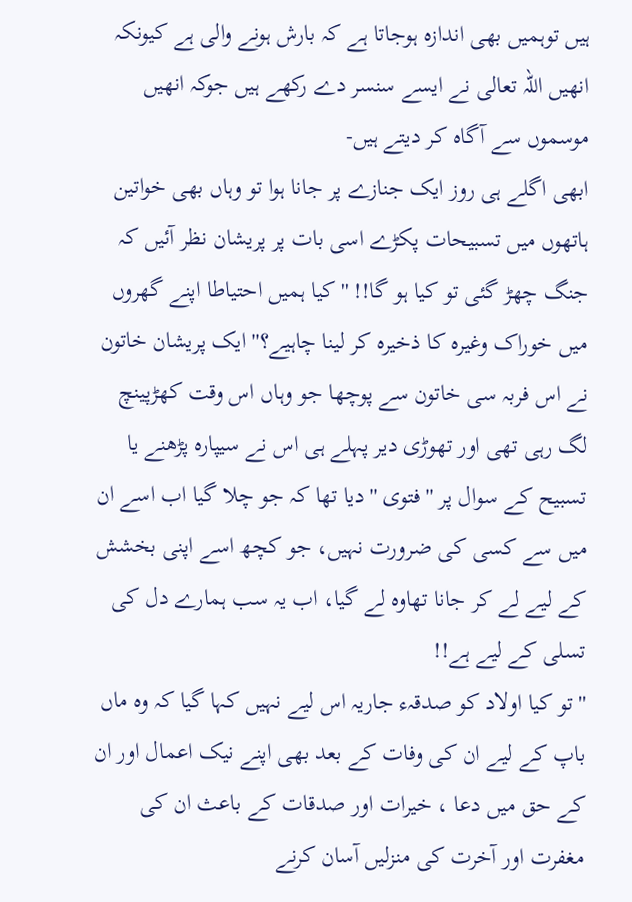ہیں توہمیں بھی اندازہ ہوجاتا ہے کہ بارش ہونے والی ہے کیونکہ انھیں اللہ تعالی نے ایسے سنسر دے رکھے ہیں جوکہ انھیں موسموں سے آگاہ کر دیتے ہیں-
ابھی اگلے ہی روز ایک جنازے پر جانا ہوا تو وہاں بھی خواتین ہاتھوں میں تسبیحات پکڑے اسی بات پر پریشان نظر آئیں کہ جنگ چھڑ گئی تو کیا ہو گا!! ''کیا ہمیں احتیاطا اپنے گھروں میں خوراک وغیرہ کا ذخیرہ کر لینا چاہیے؟'' ایک پریشان خاتون نے اس فربہ سی خاتون سے پوچھا جو وہاں اس وقت کھڑپینچ لگ رہی تھی اور تھوڑی دیر پہلے ہی اس نے سیپارہ پڑھنے یا تسبیح کے سوال پر '' فتوی '' دیا تھا کہ جو چلا گیا اب اسے ان میں سے کسی کی ضرورت نہیں، جو کچھ اسے اپنی بخشش کے لیے لے کر جانا تھاوہ لے گیا، اب یہ سب ہمارے دل کی تسلی کے لیے ہے!!
'' تو کیا اولاد کو صدقہء جاریہ اس لیے نہیں کہا گیا کہ وہ ماں باپ کے لیے ان کی وفات کے بعد بھی اپنے نیک اعمال اور ان کے حق میں دعا ، خیرات اور صدقات کے باعث ان کی مغفرت اور آخرت کی منزلیں آسان کرنے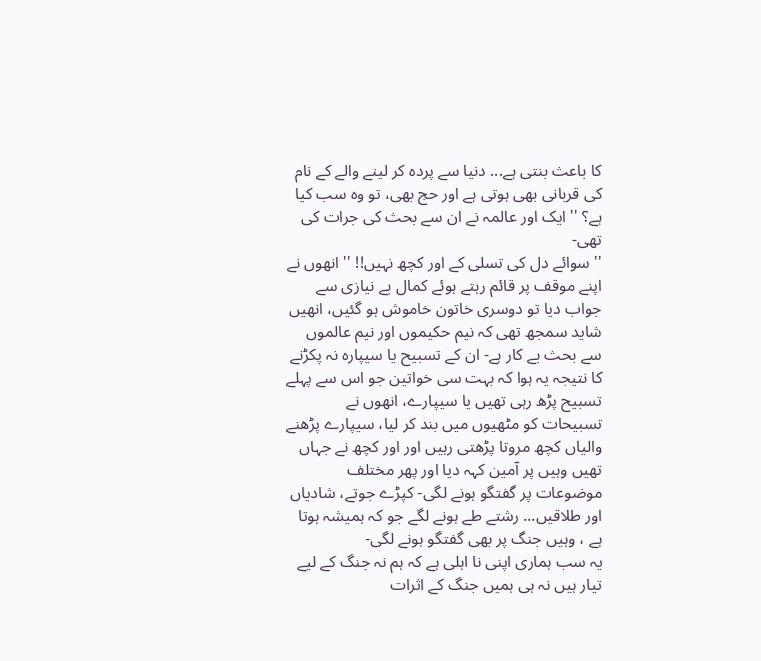کا باعث بنتی ہے... دنیا سے پردہ کر لینے والے کے نام کی قربانی بھی ہوتی ہے اور حج بھی، تو وہ سب کیا ہے؟ '' ایک اور عالمہ نے ان سے بحث کی جرات کی تھی-
'' سوائے دل کی تسلی کے اور کچھ نہیں!! '' انھوں نے اپنے موقف پر قائم رہتے ہوئے کمال بے نیازی سے جواب دیا تو دوسری خاتون خاموش ہو گئیں، انھیں شاید سمجھ تھی کہ نیم حکیموں اور نیم عالموں سے بحث بے کار ہے- ان کے تسبیح یا سیپارہ نہ پکڑنے کا نتیجہ یہ ہوا کہ بہت سی خواتین جو اس سے پہلے تسبیح پڑھ رہی تھیں یا سیپارے، انھوں نے تسبیحات کو مٹھیوں میں بند کر لیا، سیپارے پڑھنے والیاں کچھ مروتا پڑھتی رہیں اور اور کچھ نے جہاں تھیں وہیں پر آمین کہہ دیا اور پھر مختلف موضوعات پر گفتگو ہونے لگی- کپڑے جوتے، شادیاں اور طلاقیں... رشتے طے ہونے لگے جو کہ ہمیشہ ہوتا ہے ، وہیں جنگ پر بھی گفتگو ہونے لگی-
یہ سب ہماری اپنی نا اہلی ہے کہ ہم نہ جنگ کے لیے تیار ہیں نہ ہی ہمیں جنگ کے اثرات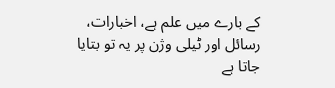کے بارے میں علم ہے، اخبارات، رسائل اور ٹیلی وژن پر یہ تو بتایا جاتا ہے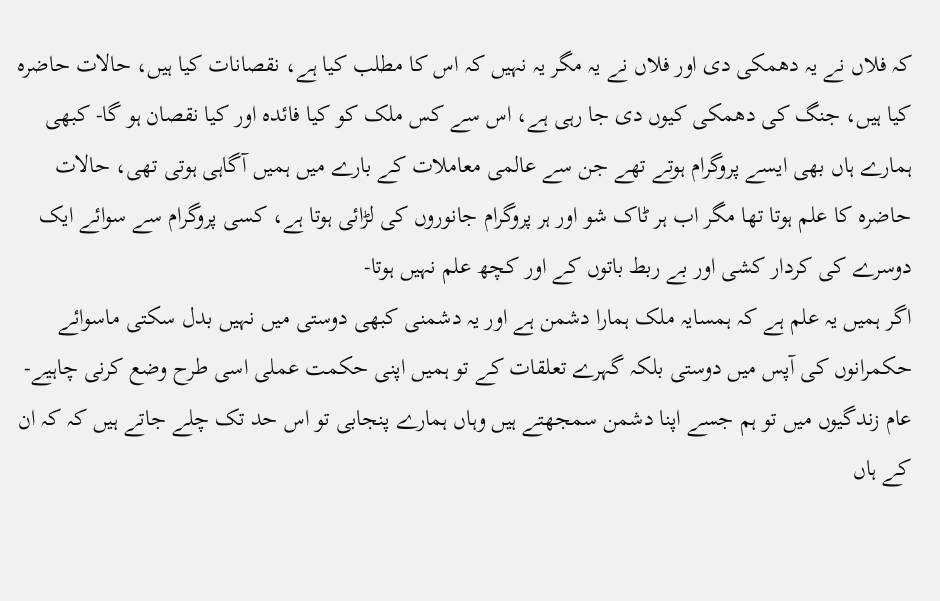کہ فلاں نے یہ دھمکی دی اور فلاں نے یہ مگر یہ نہیں کہ اس کا مطلب کیا ہے، نقصانات کیا ہیں، حالات حاضرہ کیا ہیں، جنگ کی دھمکی کیوں دی جا رہی ہے، اس سے کس ملک کو کیا فائدہ اور کیا نقصان ہو گا- کبھی ہمارے ہاں بھی ایسے پروگرام ہوتے تھے جن سے عالمی معاملات کے بارے میں ہمیں آگاہی ہوتی تھی، حالات حاضرہ کا علم ہوتا تھا مگر اب ہر ٹاک شو اور ہر پروگرام جانوروں کی لڑائی ہوتا ہے، کسی پروگرام سے سوائے ایک دوسرے کی کردار کشی اور بے ربط باتوں کے اور کچھ علم نہیں ہوتا-
اگر ہمیں یہ علم ہے کہ ہمسایہ ملک ہمارا دشمن ہے اور یہ دشمنی کبھی دوستی میں نہیں بدل سکتی ماسوائے حکمرانوں کی آپس میں دوستی بلکہ گہرے تعلقات کے تو ہمیں اپنی حکمت عملی اسی طرح وضع کرنی چاہیے- عام زندگیوں میں تو ہم جسے اپنا دشمن سمجھتے ہیں وہاں ہمارے پنجابی تو اس حد تک چلے جاتے ہیں کہ کہ ان کے ہاں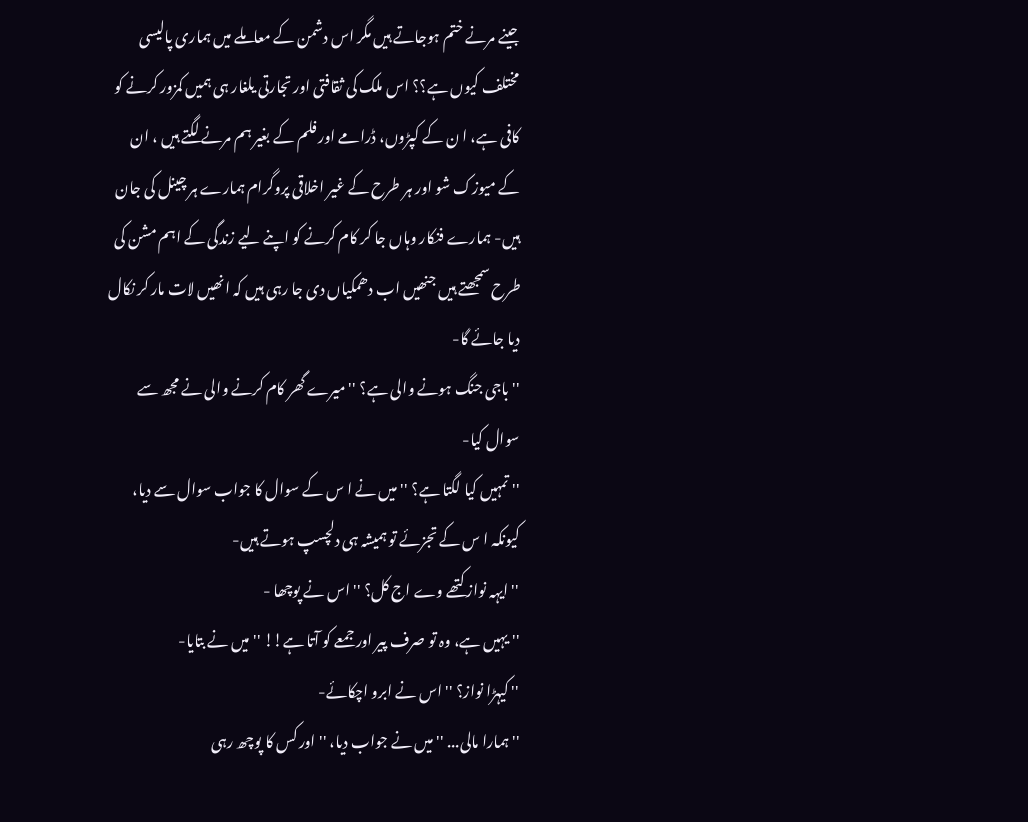جینے مرنے ختم ہوجاتے ہیں مگر اس دشمن کے معاملے میں ہماری پالیسی مختلف کیوں ہے؟؟ اس ملک کی ثقافتی اور تجارتی یلغار ہی ہمیں کمزور کرنے کو کافی ہے، ا ن کے کپڑوں، ڈرامے اور فلم کے بغیر ہم مرنے لگتے ہیں ، ان کے میوزک شو اور ہر طرح کے غیر اخلاقی پروگرام ہمارے ہر چینل کی جان ہیں- ہمارے فنکار وہاں جا کر کام کرنے کو اپنے لیے زندگی کے اہم مشن کی طرح سمجھتے ہیں جنھیں اب دھمکیاں دی جا رہی ہیں کہ انھیں لات مار کر نکال دیا جائے گا-
'' باجی جنگ ہونے والی ہے؟ '' میرے گھر کام کرنے والی نے مجھ سے سوال کیا-
'' تمہیں کیا لگتا ہے؟ '' میں نے ا س کے سوال کا جواب سوال سے دیا، کیونکہ ا س کے تجزئے تو ہمیشہ ہی دلچسپ ہوتے ہیں-
'' ایہہ نواز کتھے وے اج کل؟ '' اس نے پوچھا -
'' یہیں ہے، وہ تو صرف پیر اور جمعے کو آتا ہے!! '' میں نے بتایا-
'' کیہڑا نواز؟ '' اس نے ابرو اچکائے-
'' ہمارا مالی... '' میں نے جواب دیا، '' اور کس کا پوچھ رہی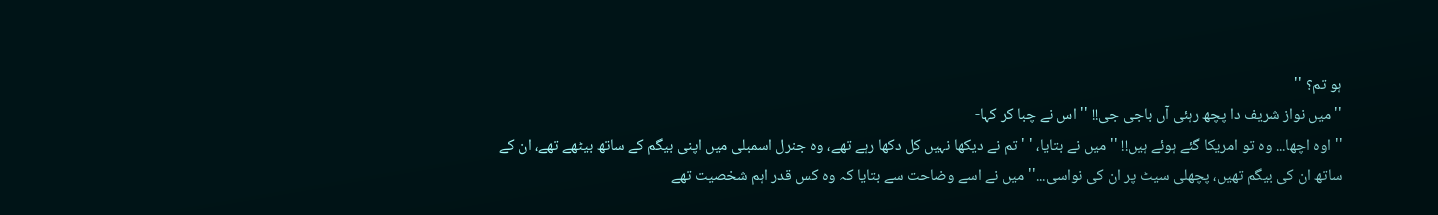ہو تم؟ ''
''میں نواز شریف دا پچھ رہئی آں باجی جی!! '' اس نے چبا کر کہا-
'' اوہ اچھا... وہ تو امریکا گئے ہوئے ہیں!! '' میں نے بتایا، ' ' تم نے دیکھا نہیں کل دکھا رہے تھے، وہ جنرل اسمبلی میں اپنی بیگم کے ساتھ بیٹھے تھے، ان کے ساتھ ان کی بیگم تھیں، پچھلی سیٹ پر ان کی نواسی...'' میں نے اسے وضاحت سے بتایا کہ وہ کس قدر اہم شخصیت تھے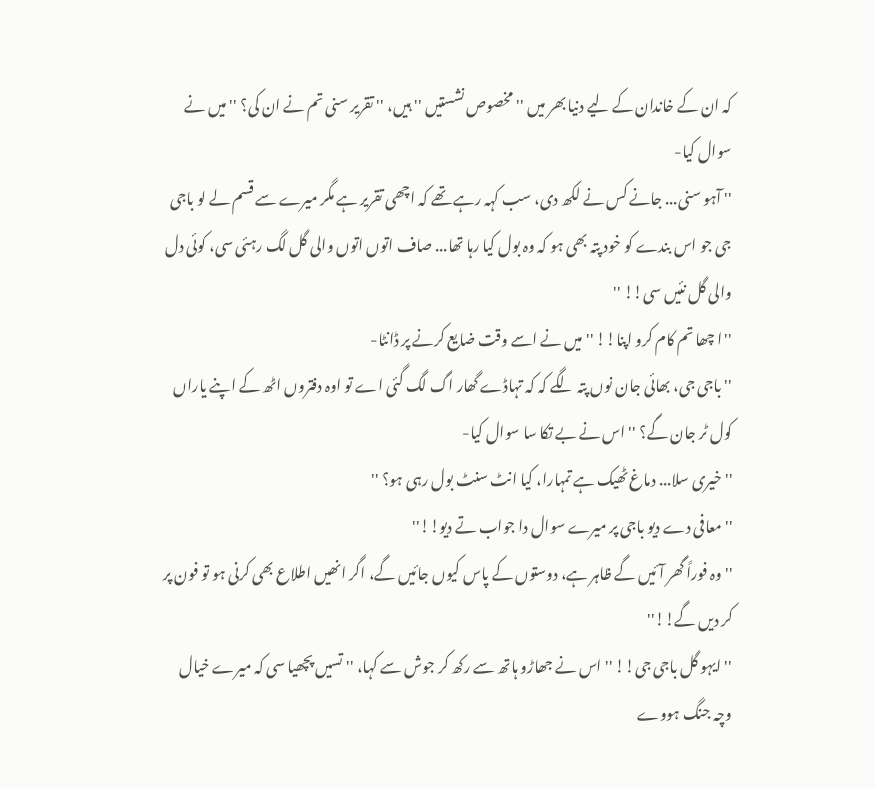کہ ان کے خاندان کے لیے دنیا بھر میں '' مخصوص نشستیں '' ہیں، '' تقریر سنی تم نے ان کی؟ '' میں نے سوال کیا-
'' آہو سنی... جانے کس نے لکھ دی، سب کہہ رہے تھے کہ اچھی تقریر ہے مگر میرے سے قسم لے لو باجی جی جو اس بندے کو خود پتہ بھی ہو کہ وہ بول کیا رہا تھا... صاف اتوں اتوں والی گل لگ رہئی سی، کوئی دل والی گل نئیں سی!! ''
''ا چھا تم کام کرو اپنا!! '' میں نے اسے وقت ضایع کرنے پر ڈانٹا-
'' باجی جی، بھائی جان نوں پتہ لگے کہ کہ تہاڈے گھار اگ لگ گئی اے تو اوہ دفتروں اٹھ کے اپنے یاراں کول ٹر جان گے؟ '' اس نے بے تکا سا سوال کیا-
'' خیری سلا... دماغ ٹھیک ہے تمہارا، کیا انٹ سنٹ بول رہی ہو؟ ''
'' معافی دے دیو باجی پر میرے سوال دا جواب تے دیو!!''
'' وہ فوراً گھر آئیں گے ظاہر ہے، دوستوں کے پاس کیوں جائیں گے، اگر انھیں اطلاع بھی کرنی ہو تو فون پر کر دیں گے!!''
'' ایہو گل باجی جی!! '' اس نے جھاڑو ہاتھ سے رکھ کر جوش سے کہا، '' تسیں پچھیا سی کہ میرے خیال وچہ جنگ ہووے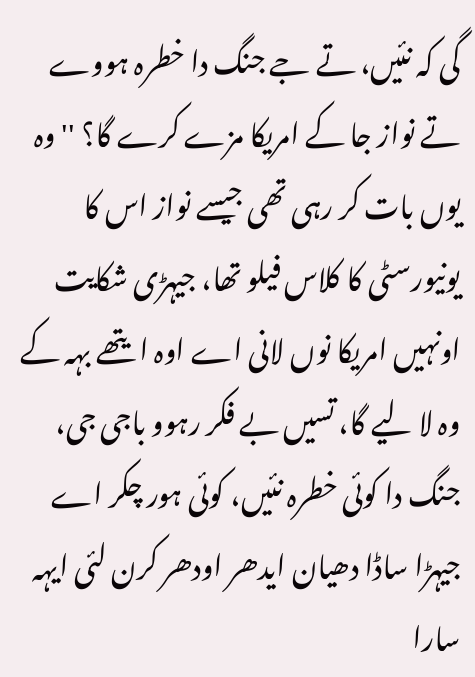گی کہ نئیں، تے جے جنگ دا خطرہ ہووے تے نواز جا کے امریکا مزے کرے گا؟ '' وہ یوں بات کر رہی تھی جیسے نواز اس کا یونیورسٹی کا کلاس فیلو تھا، جیہڑی شکایت اونہیں امریکا نوں لانی اے اوہ ایتھے بہہ کے وہ لا لیے گا، تسیں بے فکر رہوو باجی جی، جنگ دا کوئی خطرہ نئیں، کوئی ہور چکر اے جیہڑا ساڈا دھیان ایدھر اودھر کرن لئی ایہہ سارا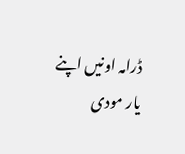ڈرامہ اونیں اپنے یار مودی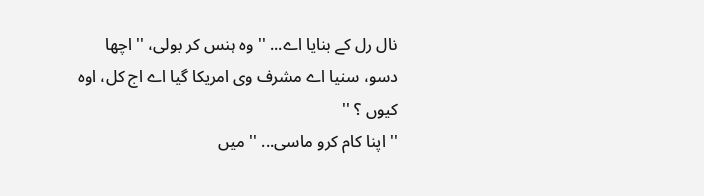نال رل کے بنایا اے... '' وہ ہنس کر بولی، '' اچھا دسو، سنیا اے مشرف وی امریکا گیا اے اج کل، اوہ کیوں ؟ ''
'' اپنا کام کرو ماسی... '' میں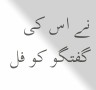نے اس کی گفتگو کو فل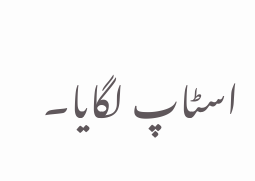اسٹاپ لگایا۔